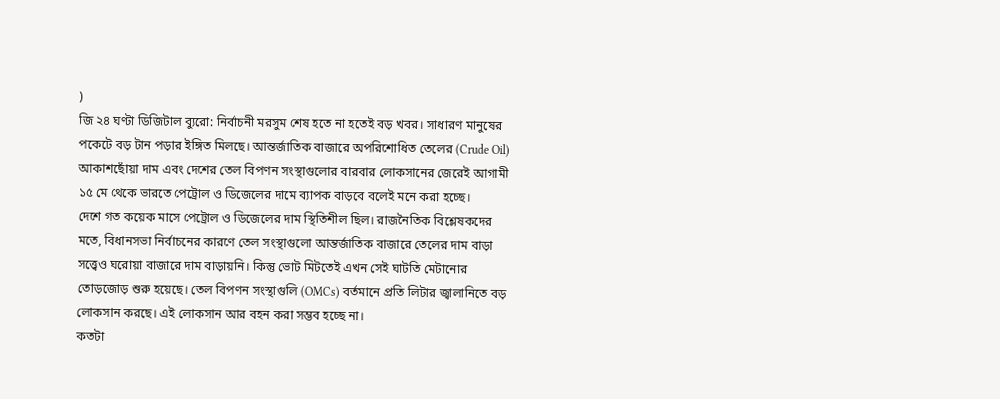)
জি ২৪ ঘণ্টা ডিজিটাল ব্যুরো: নির্বাচনী মরসুম শেষ হতে না হতেই বড় খবর। সাধারণ মানুষের পকেটে বড় টান পড়ার ইঙ্গিত মিলছে। আন্তর্জাতিক বাজারে অপরিশোধিত তেলের (Crude Oil) আকাশছোঁয়া দাম এবং দেশের তেল বিপণন সংস্থাগুলোর বারবার লোকসানের জেরেই আগামী ১৫ মে থেকে ভারতে পেট্রোল ও ডিজেলের দামে ব্যাপক বাড়বে বলেই মনে করা হচ্ছে।
দেশে গত কয়েক মাসে পেট্রোল ও ডিজেলের দাম স্থিতিশীল ছিল। রাজনৈতিক বিশ্লেষকদের মতে, বিধানসভা নির্বাচনের কারণে তেল সংস্থাগুলো আন্তর্জাতিক বাজারে তেলের দাম বাড়া সত্ত্বেও ঘরোয়া বাজারে দাম বাড়ায়নি। কিন্তু ভোট মিটতেই এখন সেই ঘাটতি মেটানোর তোড়জোড় শুরু হয়েছে। তেল বিপণন সংস্থাগুলি (OMCs) বর্তমানে প্রতি লিটার জ্বালানিতে বড় লোকসান করছে। এই লোকসান আর বহন করা সম্ভব হচ্ছে না।
কতটা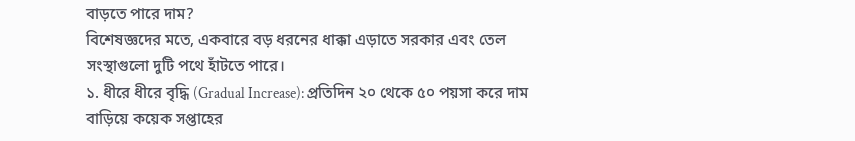বাড়তে পারে দাম?
বিশেষজ্ঞদের মতে, একবারে বড় ধরনের ধাক্কা এড়াতে সরকার এবং তেল সংস্থাগুলো দুটি পথে হাঁটতে পারে।
১. ধীরে ধীরে বৃদ্ধি (Gradual Increase): প্রতিদিন ২০ থেকে ৫০ পয়সা করে দাম বাড়িয়ে কয়েক সপ্তাহের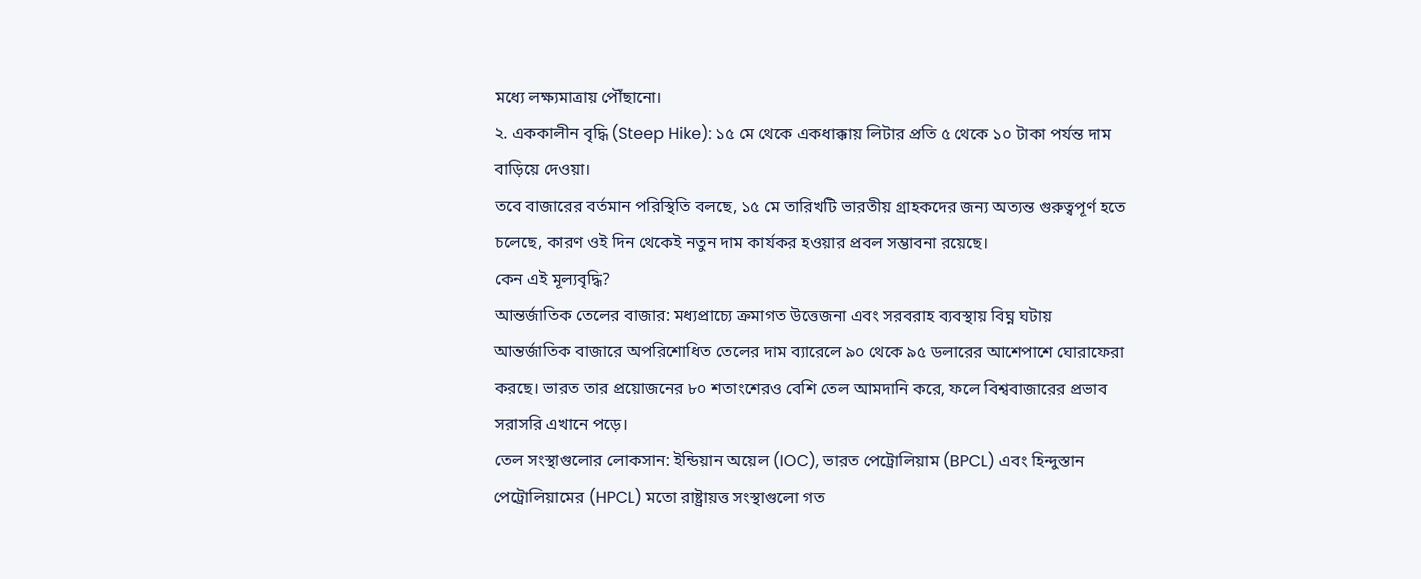মধ্যে লক্ষ্যমাত্রায় পৌঁছানো।
২. এককালীন বৃদ্ধি (Steep Hike): ১৫ মে থেকে একধাক্কায় লিটার প্রতি ৫ থেকে ১০ টাকা পর্যন্ত দাম বাড়িয়ে দেওয়া।
তবে বাজারের বর্তমান পরিস্থিতি বলছে, ১৫ মে তারিখটি ভারতীয় গ্রাহকদের জন্য অত্যন্ত গুরুত্বপূর্ণ হতে চলেছে, কারণ ওই দিন থেকেই নতুন দাম কার্যকর হওয়ার প্রবল সম্ভাবনা রয়েছে।
কেন এই মূল্যবৃদ্ধি?
আন্তর্জাতিক তেলের বাজার: মধ্যপ্রাচ্যে ক্রমাগত উত্তেজনা এবং সরবরাহ ব্যবস্থায় বিঘ্ন ঘটায় আন্তর্জাতিক বাজারে অপরিশোধিত তেলের দাম ব্যারেলে ৯০ থেকে ৯৫ ডলারের আশেপাশে ঘোরাফেরা করছে। ভারত তার প্রয়োজনের ৮০ শতাংশেরও বেশি তেল আমদানি করে, ফলে বিশ্ববাজারের প্রভাব সরাসরি এখানে পড়ে।
তেল সংস্থাগুলোর লোকসান: ইন্ডিয়ান অয়েল (IOC), ভারত পেট্রোলিয়াম (BPCL) এবং হিন্দুস্তান পেট্রোলিয়ামের (HPCL) মতো রাষ্ট্রায়ত্ত সংস্থাগুলো গত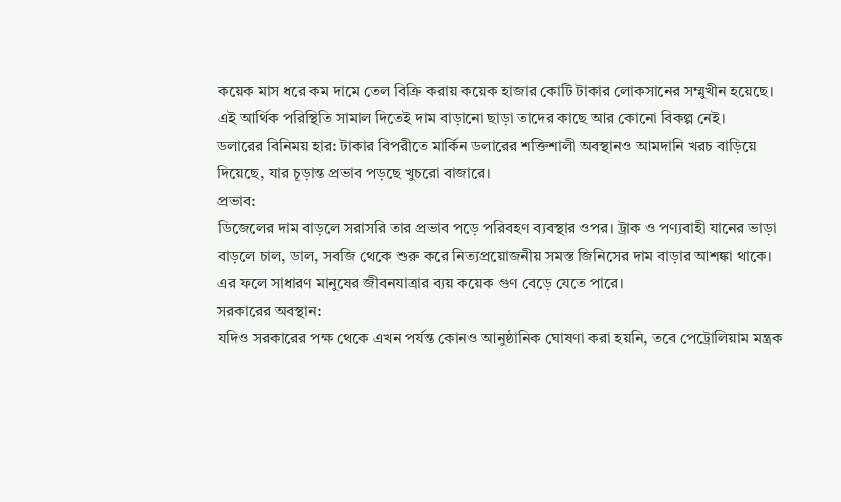কয়েক মাস ধরে কম দামে তেল বিক্রি করায় কয়েক হাজার কোটি টাকার লোকসানের সম্মুখীন হয়েছে। এই আর্থিক পরিস্থিতি সামাল দিতেই দাম বাড়ানো ছাড়া তাদের কাছে আর কোনো বিকল্প নেই।
ডলারের বিনিময় হার: টাকার বিপরীতে মার্কিন ডলারের শক্তিশালী অবস্থানও আমদানি খরচ বাড়িয়ে দিয়েছে, যার চূড়ান্ত প্রভাব পড়ছে খুচরো বাজারে।
প্রভাব:
ডিজেলের দাম বাড়লে সরাসরি তার প্রভাব পড়ে পরিবহণ ব্যবস্থার ওপর। ট্রাক ও পণ্যবাহী যানের ভাড়া বাড়লে চাল, ডাল, সবজি থেকে শুরু করে নিত্যপ্রয়োজনীয় সমস্ত জিনিসের দাম বাড়ার আশঙ্কা থাকে। এর ফলে সাধারণ মানুষের জীবনযাত্রার ব্যয় কয়েক গুণ বেড়ে যেতে পারে।
সরকারের অবস্থান:
যদিও সরকারের পক্ষ থেকে এখন পর্যন্ত কোনও আনুষ্ঠানিক ঘোষণা করা হয়নি, তবে পেট্রোলিয়াম মন্ত্রক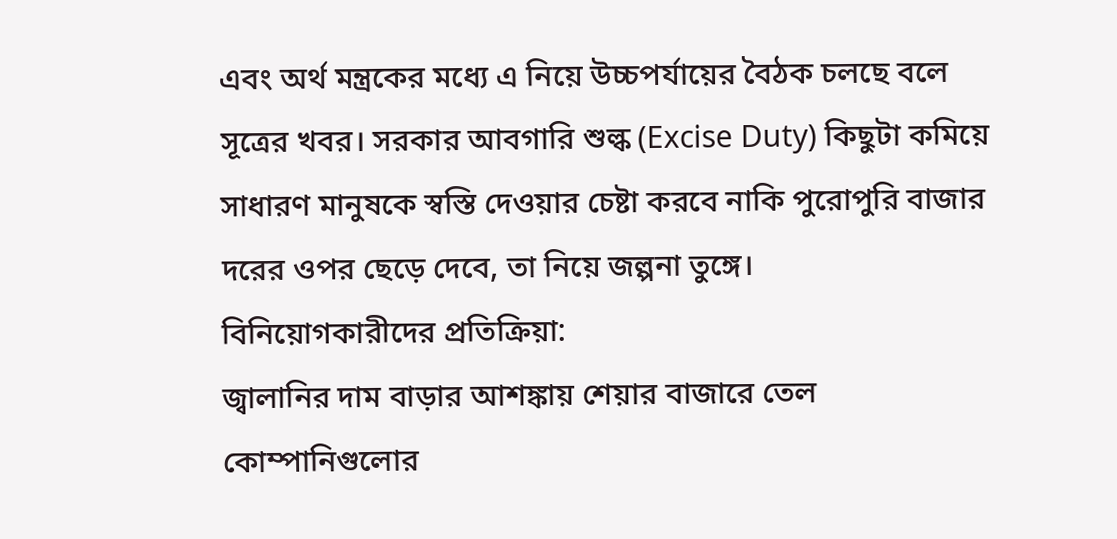এবং অর্থ মন্ত্রকের মধ্যে এ নিয়ে উচ্চপর্যায়ের বৈঠক চলছে বলে সূত্রের খবর। সরকার আবগারি শুল্ক (Excise Duty) কিছুটা কমিয়ে সাধারণ মানুষকে স্বস্তি দেওয়ার চেষ্টা করবে নাকি পুরোপুরি বাজার দরের ওপর ছেড়ে দেবে, তা নিয়ে জল্পনা তুঙ্গে।
বিনিয়োগকারীদের প্রতিক্রিয়া:
জ্বালানির দাম বাড়ার আশঙ্কায় শেয়ার বাজারে তেল কোম্পানিগুলোর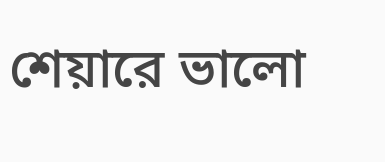শেয়ারে ভালো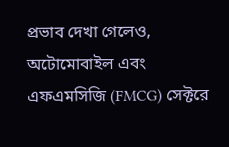প্রভাব দেখা গেলেও, অটোমোবাইল এবং এফএমসিজি (FMCG) সেক্টরে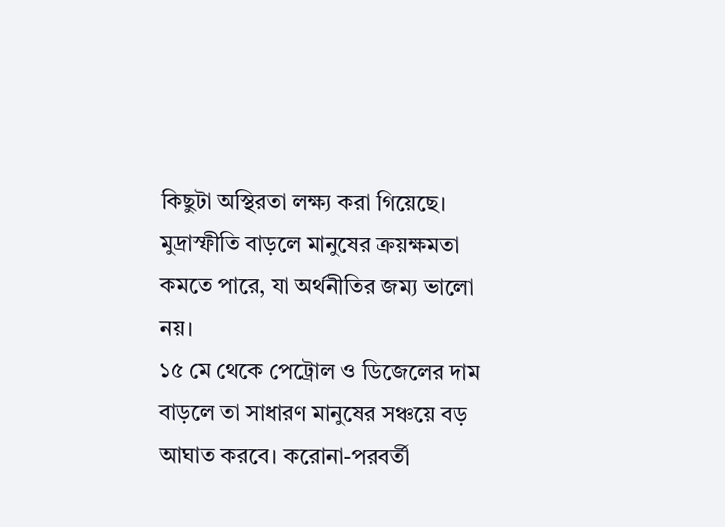কিছুটা অস্থিরতা লক্ষ্য করা গিয়েছে। মুদ্রাস্ফীতি বাড়লে মানুষের ক্রয়ক্ষমতা কমতে পারে, যা অর্থনীতির জম্য ভালো নয়।
১৫ মে থেকে পেট্রোল ও ডিজেলের দাম বাড়লে তা সাধারণ মানুষের সঞ্চয়ে বড় আঘাত করবে। করোনা-পরবর্তী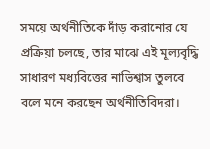সময়ে অর্থনীতিকে দাঁড় করানোর যে প্রক্রিয়া চলছে, তার মাঝে এই মূল্যবৃদ্ধি সাধারণ মধ্যবিত্তের নাভিশ্বাস তুলবে বলে মনে করছেন অর্থনীতিবিদরা।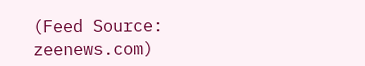(Feed Source: zeenews.com)